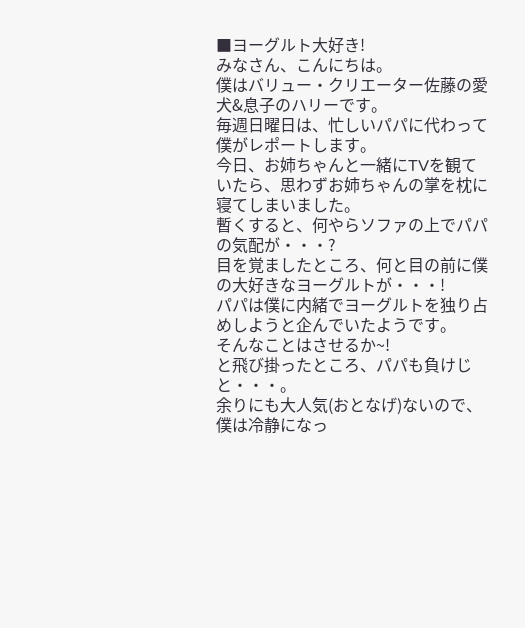■ヨーグルト大好き!
みなさん、こんにちは。
僕はバリュー・クリエーター佐藤の愛犬&息子のハリーです。
毎週日曜日は、忙しいパパに代わって僕がレポートします。
今日、お姉ちゃんと一緒にTVを観ていたら、思わずお姉ちゃんの掌を枕に寝てしまいました。
暫くすると、何やらソファの上でパパの気配が・・・?
目を覚ましたところ、何と目の前に僕の大好きなヨーグルトが・・・!
パパは僕に内緒でヨーグルトを独り占めしようと企んでいたようです。
そんなことはさせるか~!
と飛び掛ったところ、パパも負けじと・・・。
余りにも大人気(おとなげ)ないので、僕は冷静になっ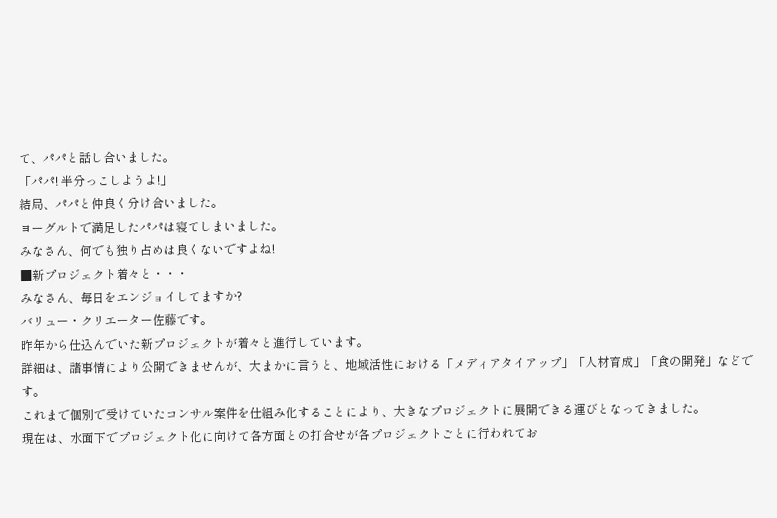て、パパと話し合いました。
「パパ! 半分っこしようよ!」
結局、パパと仲良く分け合いました。
ヨーグルトで満足したパパは寝てしまいました。
みなさん、何でも独り占めは良くないですよね!
■新プロジェクト着々と・・・
みなさん、毎日をエンジョイしてますか?
バリュー・クリエーター佐藤です。
昨年から仕込んでいた新プロジェクトが着々と進行しています。
詳細は、諸事情により公開できませんが、大まかに言うと、地域活性における「メディアタイアップ」「人材育成」「食の開発」などです。
これまで個別で受けていたコンサル案件を仕組み化することにより、大きなプロジェクトに展開できる運びとなってきました。
現在は、水面下でプロジェクト化に向けて各方面との打合せが各プロジェクトごとに行われてお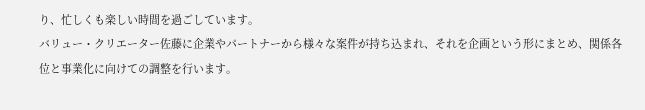り、忙しくも楽しい時間を過ごしています。
バリュー・クリエーター佐藤に企業やパートナーから様々な案件が持ち込まれ、それを企画という形にまとめ、関係各位と事業化に向けての調整を行います。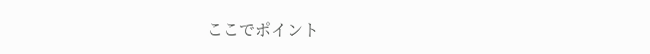ここでポイント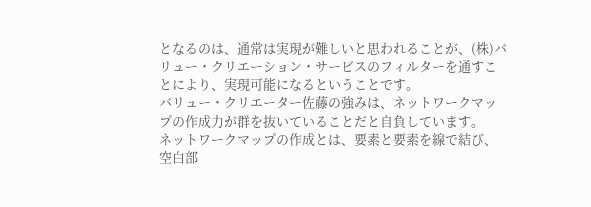となるのは、通常は実現が難しいと思われることが、(株)バリュー・クリエーション・サービスのフィルターを通すことにより、実現可能になるということです。
バリュー・クリエーター佐藤の強みは、ネットワークマップの作成力が群を抜いていることだと自負しています。
ネットワークマップの作成とは、要素と要素を線で結び、空白部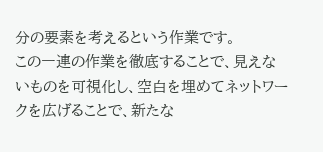分の要素を考えるという作業です。
この一連の作業を徹底することで、見えないものを可視化し、空白を埋めてネットワークを広げることで、新たな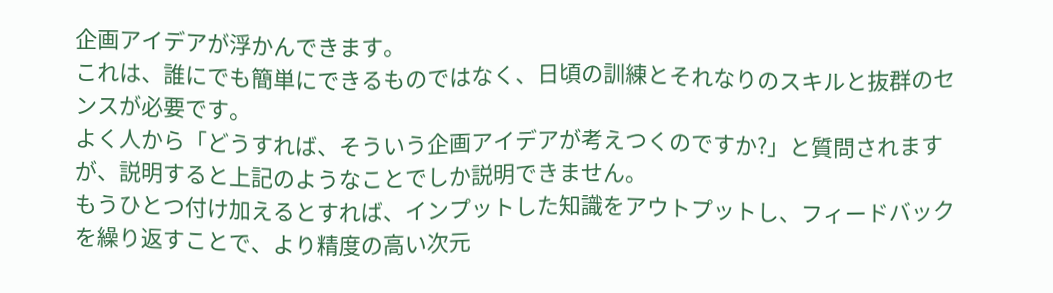企画アイデアが浮かんできます。
これは、誰にでも簡単にできるものではなく、日頃の訓練とそれなりのスキルと抜群のセンスが必要です。
よく人から「どうすれば、そういう企画アイデアが考えつくのですか?」と質問されますが、説明すると上記のようなことでしか説明できません。
もうひとつ付け加えるとすれば、インプットした知識をアウトプットし、フィードバックを繰り返すことで、より精度の高い次元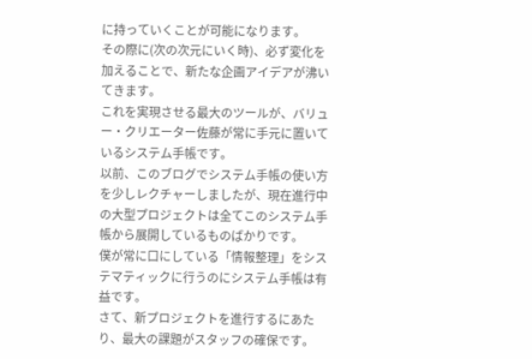に持っていくことが可能になります。
その際に(次の次元にいく時)、必ず変化を加えることで、新たな企画アイデアが沸いてきます。
これを実現させる最大のツールが、バリュー・クリエーター佐藤が常に手元に置いているシステム手帳です。
以前、このブログでシステム手帳の使い方を少しレクチャーしましたが、現在進行中の大型プロジェクトは全てこのシステム手帳から展開しているものばかりです。
僕が常に口にしている「情報整理」をシステマティックに行うのにシステム手帳は有益です。
さて、新プロジェクトを進行するにあたり、最大の課題がスタッフの確保です。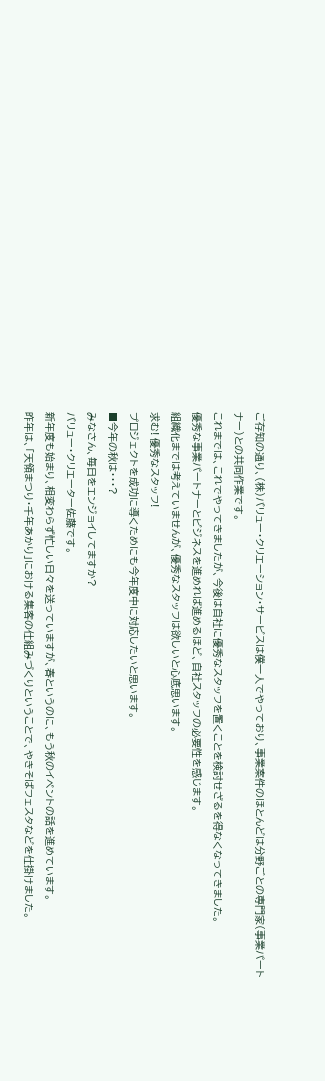ご存知の通り、(株)バリュー・クリエーション・サービスは僕一人でやっており、事業案件のほとんどは分野ごとの専門家(事業パートナー)との共同作業です。
これまでは、これでやってきましたが、今後は自社に優秀なスタッフを置くことを検討せざるを得なくなってきました。
優秀な事業パートナーとビジネスを進めれば進めるほど、自社スタッフの必要性を感じます。
組織化までは考えていませんが、優秀なスタッフは欲しいと心底思います。
求む! 優秀なスタッフ!
プロジェクトを成功に導くためにも今年度中に対応したいと思います。
■今年の秋は・・・?
みなさん、毎日をエンジョイしてますか?
バリュー・クリエーター佐藤です。
新年度も始まり、相変わらず忙しい日々を送っていますが、春というのに、もう秋のイベントの話を進めています。
昨年は、「天領まつり・千年あかり」における集客の仕組みづくりということで、やきそばフェスタなどを仕掛けました。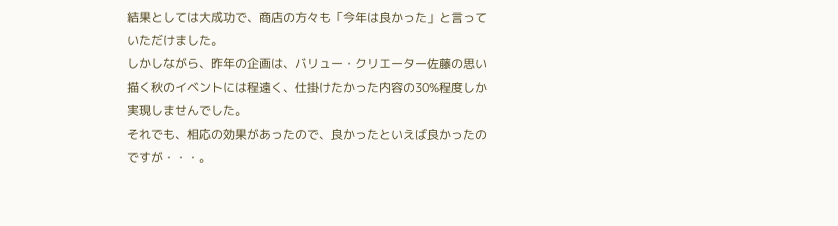結果としては大成功で、商店の方々も「今年は良かった」と言っていただけました。
しかしながら、昨年の企画は、バリュー・クリエーター佐藤の思い描く秋のイベントには程遠く、仕掛けたかった内容の30%程度しか実現しませんでした。
それでも、相応の効果があったので、良かったといえば良かったのですが・・・。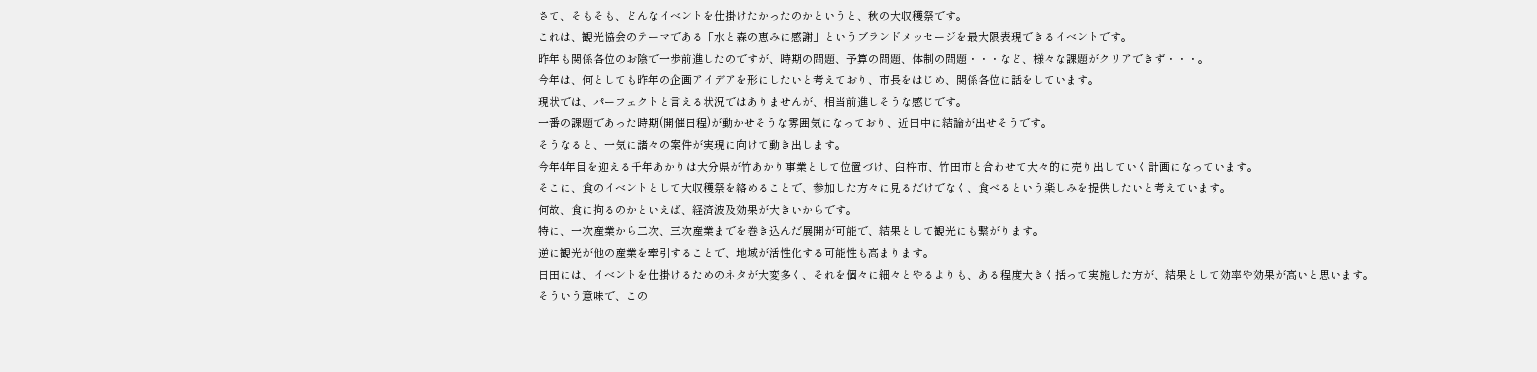さて、そもそも、どんなイベントを仕掛けたかったのかというと、秋の大収穫祭です。
これは、観光協会のテーマである「水と森の恵みに感謝」というブランドメッセージを最大限表現できるイベントです。
昨年も関係各位のお陰で一歩前進したのですが、時期の問題、予算の問題、体制の問題・・・など、様々な課題がクリアできず・・・。
今年は、何としても昨年の企画アイデアを形にしたいと考えており、市長をはじめ、関係各位に話をしています。
現状では、パーフェクトと言える状況ではありませんが、相当前進しそうな感じです。
一番の課題であった時期(開催日程)が動かせそうな雰囲気になっており、近日中に結論が出せそうです。
そうなると、一気に諸々の案件が実現に向けて動き出します。
今年4年目を迎える千年あかりは大分県が竹あかり事業として位置づけ、臼杵市、竹田市と合わせて大々的に売り出していく計画になっています。
そこに、食のイベントとして大収穫祭を絡めることで、参加した方々に見るだけでなく、食べるという楽しみを提供したいと考えています。
何故、食に拘るのかといえば、経済波及効果が大きいからです。
特に、一次産業から二次、三次産業までを巻き込んだ展開が可能で、結果として観光にも繋がります。
逆に観光が他の産業を牽引することで、地域が活性化する可能性も高まります。
日田には、イベントを仕掛けるためのネタが大変多く、それを個々に細々とやるよりも、ある程度大きく括って実施した方が、結果として効率や効果が高いと思います。
そういう意味で、この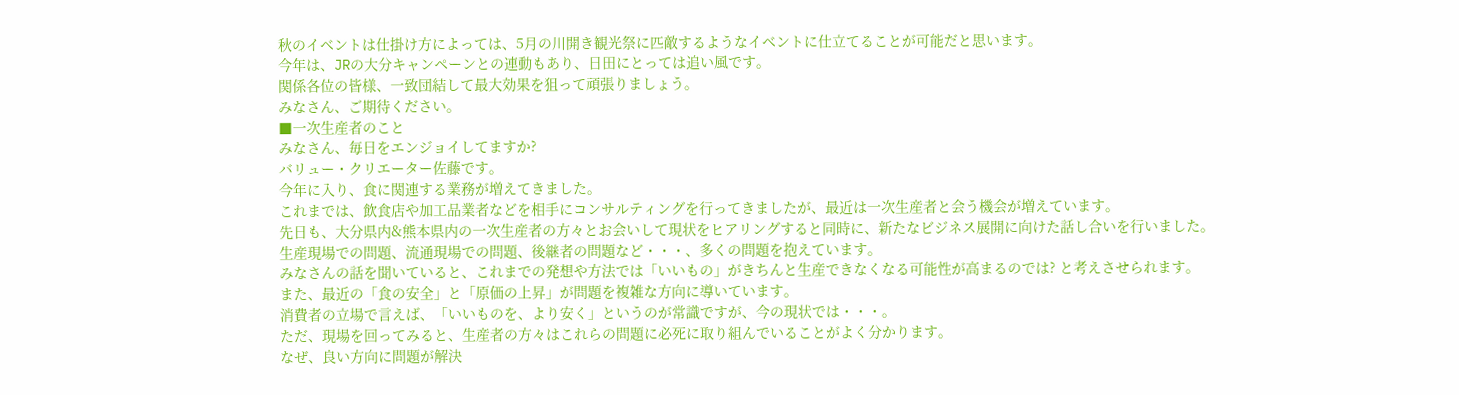秋のイベントは仕掛け方によっては、5月の川開き観光祭に匹敵するようなイベントに仕立てることが可能だと思います。
今年は、JRの大分キャンペーンとの連動もあり、日田にとっては追い風です。
関係各位の皆様、一致団結して最大効果を狙って頑張りましょう。
みなさん、ご期待ください。
■一次生産者のこと
みなさん、毎日をエンジョイしてますか?
バリュー・クリエーター佐藤です。
今年に入り、食に関連する業務が増えてきました。
これまでは、飲食店や加工品業者などを相手にコンサルティングを行ってきましたが、最近は一次生産者と会う機会が増えています。
先日も、大分県内&熊本県内の一次生産者の方々とお会いして現状をヒアリングすると同時に、新たなビジネス展開に向けた話し合いを行いました。
生産現場での問題、流通現場での問題、後継者の問題など・・・、多くの問題を抱えています。
みなさんの話を聞いていると、これまでの発想や方法では「いいもの」がきちんと生産できなくなる可能性が高まるのでは? と考えさせられます。
また、最近の「食の安全」と「原価の上昇」が問題を複雑な方向に導いています。
消費者の立場で言えば、「いいものを、より安く」というのが常識ですが、今の現状では・・・。
ただ、現場を回ってみると、生産者の方々はこれらの問題に必死に取り組んでいることがよく分かります。
なぜ、良い方向に問題が解決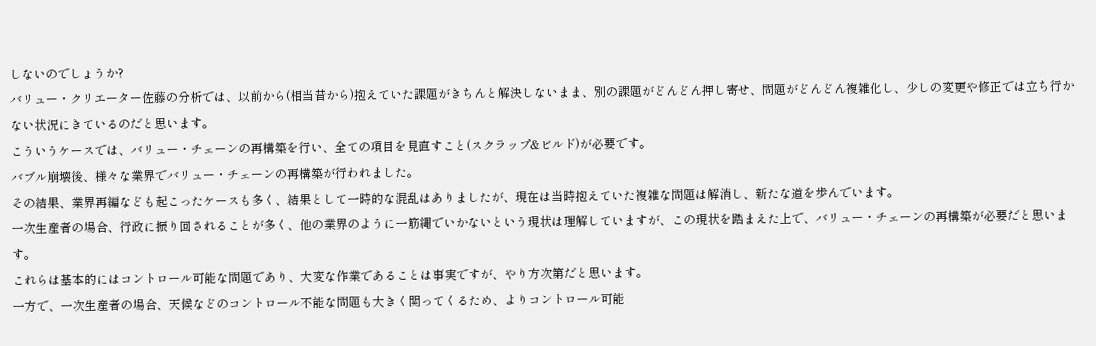しないのでしょうか?
バリュー・クリエーター佐藤の分析では、以前から(相当昔から)抱えていた課題がきちんと解決しないまま、別の課題がどんどん押し寄せ、問題がどんどん複雑化し、少しの変更や修正では立ち行かない状況にきているのだと思います。
こういうケースでは、バリュー・チェーンの再構築を行い、全ての項目を見直すこと(スクラップ&ビルド)が必要です。
バブル崩壊後、様々な業界でバリュー・チェーンの再構築が行われました。
その結果、業界再編なども起こったケースも多く、結果として一時的な混乱はありましたが、現在は当時抱えていた複雑な問題は解消し、新たな道を歩んでいます。
一次生産者の場合、行政に振り回されることが多く、他の業界のように一筋縄でいかないという現状は理解していますが、この現状を踏まえた上で、バリュー・チェーンの再構築が必要だと思います。
これらは基本的にはコントロール可能な問題であり、大変な作業であることは事実ですが、やり方次第だと思います。
一方で、一次生産者の場合、天候などのコントロール不能な問題も大きく関ってくるため、よりコントロール可能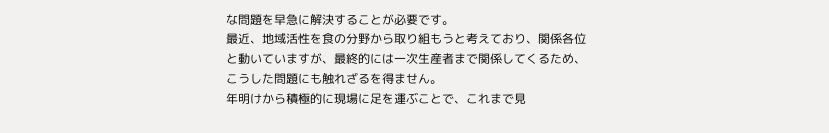な問題を早急に解決することが必要です。
最近、地域活性を食の分野から取り組もうと考えており、関係各位と動いていますが、最終的には一次生産者まで関係してくるため、こうした問題にも触れざるを得ません。
年明けから積極的に現場に足を運ぶことで、これまで見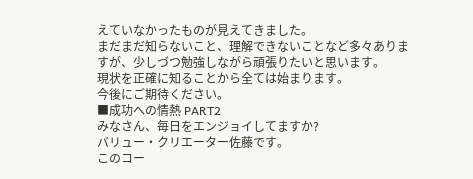えていなかったものが見えてきました。
まだまだ知らないこと、理解できないことなど多々ありますが、少しづつ勉強しながら頑張りたいと思います。
現状を正確に知ることから全ては始まります。
今後にご期待ください。
■成功への情熱 PART2
みなさん、毎日をエンジョイしてますか?
バリュー・クリエーター佐藤です。
このコー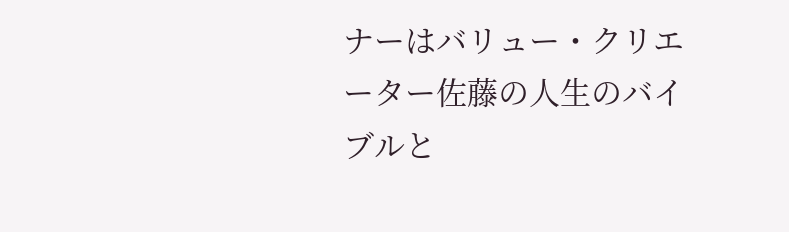ナーはバリュー・クリエーター佐藤の人生のバイブルと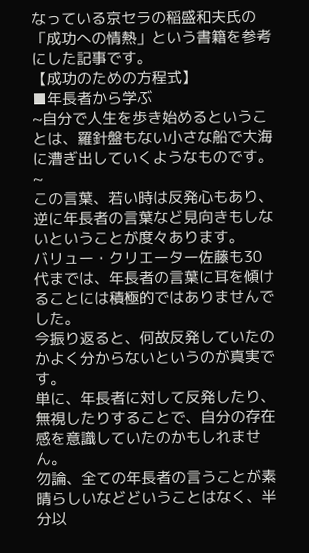なっている京セラの稲盛和夫氏の「成功への情熱」という書籍を参考にした記事です。
【成功のための方程式】
■年長者から学ぶ
~自分で人生を歩き始めるということは、羅針盤もない小さな船で大海に漕ぎ出していくようなものです。~
この言葉、若い時は反発心もあり、逆に年長者の言葉など見向きもしないということが度々あります。
バリュー・クリエーター佐藤も30代までは、年長者の言葉に耳を傾けることには積極的ではありませんでした。
今振り返ると、何故反発していたのかよく分からないというのが真実です。
単に、年長者に対して反発したり、無視したりすることで、自分の存在感を意識していたのかもしれません。
勿論、全ての年長者の言うことが素晴らしいなどどいうことはなく、半分以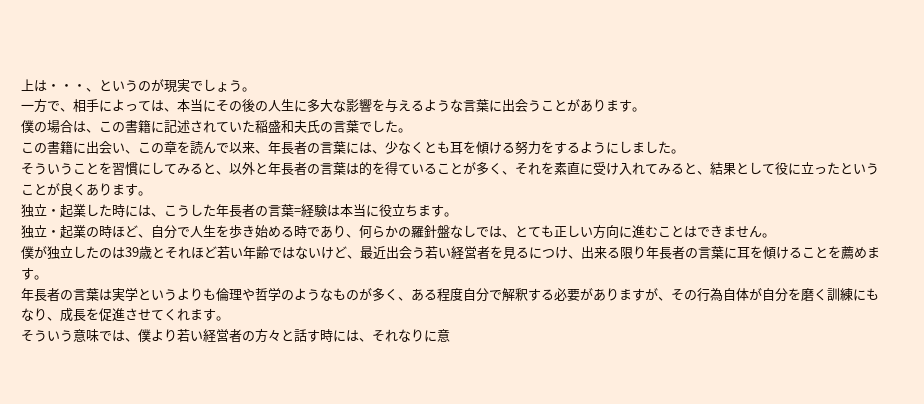上は・・・、というのが現実でしょう。
一方で、相手によっては、本当にその後の人生に多大な影響を与えるような言葉に出会うことがあります。
僕の場合は、この書籍に記述されていた稲盛和夫氏の言葉でした。
この書籍に出会い、この章を読んで以来、年長者の言葉には、少なくとも耳を傾ける努力をするようにしました。
そういうことを習慣にしてみると、以外と年長者の言葉は的を得ていることが多く、それを素直に受け入れてみると、結果として役に立ったということが良くあります。
独立・起業した時には、こうした年長者の言葉=経験は本当に役立ちます。
独立・起業の時ほど、自分で人生を歩き始める時であり、何らかの羅針盤なしでは、とても正しい方向に進むことはできません。
僕が独立したのは39歳とそれほど若い年齢ではないけど、最近出会う若い経営者を見るにつけ、出来る限り年長者の言葉に耳を傾けることを薦めます。
年長者の言葉は実学というよりも倫理や哲学のようなものが多く、ある程度自分で解釈する必要がありますが、その行為自体が自分を磨く訓練にもなり、成長を促進させてくれます。
そういう意味では、僕より若い経営者の方々と話す時には、それなりに意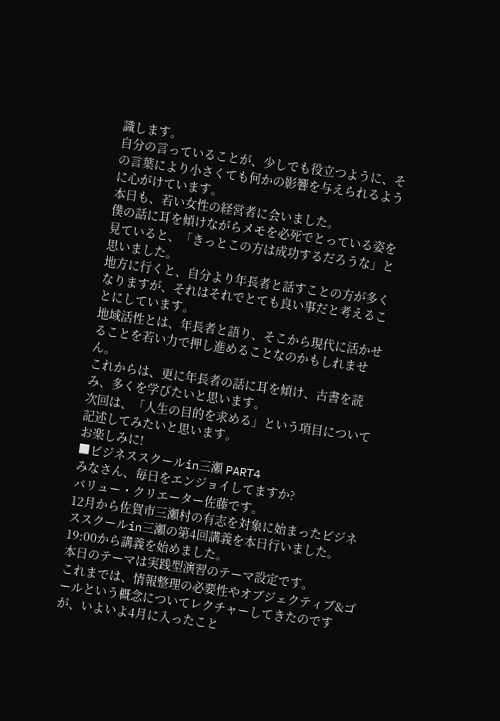識します。
自分の言っていることが、少しでも役立つように、その言葉により小さくても何かの影響を与えられるように心がけています。
本日も、若い女性の経営者に会いました。
僕の話に耳を傾けながらメモを必死でとっている姿を見ていると、「きっとこの方は成功するだろうな」と思いました。
地方に行くと、自分より年長者と話すことの方が多くなりますが、それはそれでとても良い事だと考えることにしています。
地域活性とは、年長者と語り、そこから現代に活かせることを若い力で押し進めることなのかもしれません。
これからは、更に年長者の話に耳を傾け、古書を読み、多くを学びたいと思います。
次回は、「人生の目的を求める」という項目について記述してみたいと思います。
お楽しみに!
■ビジネススクールin三瀬 PART4
みなさん、毎日をエンジョイしてますか?
バリュー・クリエーター佐藤です。
12月から佐賀市三瀬村の有志を対象に始まったビジネススクールin三瀬の第4回講義を本日行いました。
19:00から講義を始めました。
本日のテーマは実践型演習のテーマ設定です。
これまでは、情報整理の必要性やオブジェクティブ&ゴールという概念についてレクチャーしてきたのですが、いよいよ4月に入ったこと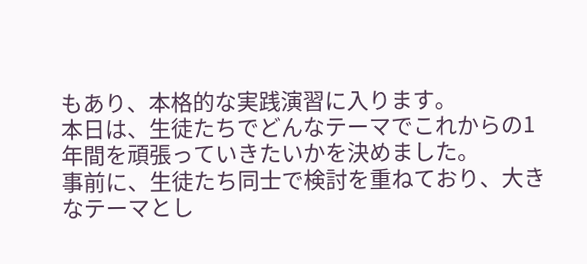もあり、本格的な実践演習に入ります。
本日は、生徒たちでどんなテーマでこれからの1年間を頑張っていきたいかを決めました。
事前に、生徒たち同士で検討を重ねており、大きなテーマとし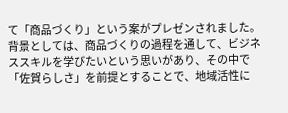て「商品づくり」という案がプレゼンされました。
背景としては、商品づくりの過程を通して、ビジネススキルを学びたいという思いがあり、その中で「佐賀らしさ」を前提とすることで、地域活性に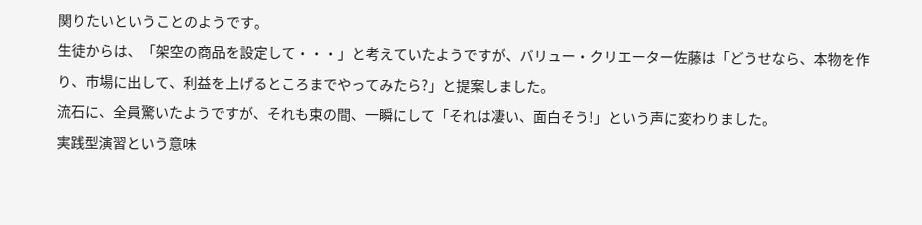関りたいということのようです。
生徒からは、「架空の商品を設定して・・・」と考えていたようですが、バリュー・クリエーター佐藤は「どうせなら、本物を作り、市場に出して、利益を上げるところまでやってみたら?」と提案しました。
流石に、全員驚いたようですが、それも束の間、一瞬にして「それは凄い、面白そう!」という声に変わりました。
実践型演習という意味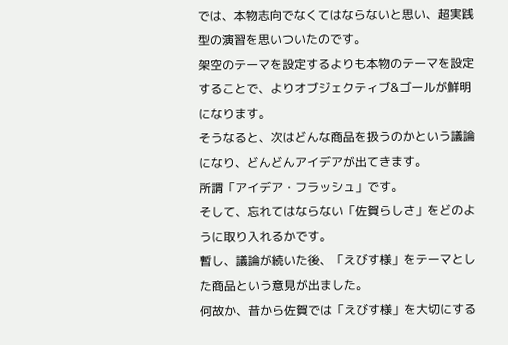では、本物志向でなくてはならないと思い、超実践型の演習を思いついたのです。
架空のテーマを設定するよりも本物のテーマを設定することで、よりオブジェクティブ&ゴールが鮮明になります。
そうなると、次はどんな商品を扱うのかという議論になり、どんどんアイデアが出てきます。
所謂「アイデア・フラッシュ」です。
そして、忘れてはならない「佐賀らしさ」をどのように取り入れるかです。
暫し、議論が続いた後、「えびす様」をテーマとした商品という意見が出ました。
何故か、昔から佐賀では「えびす様」を大切にする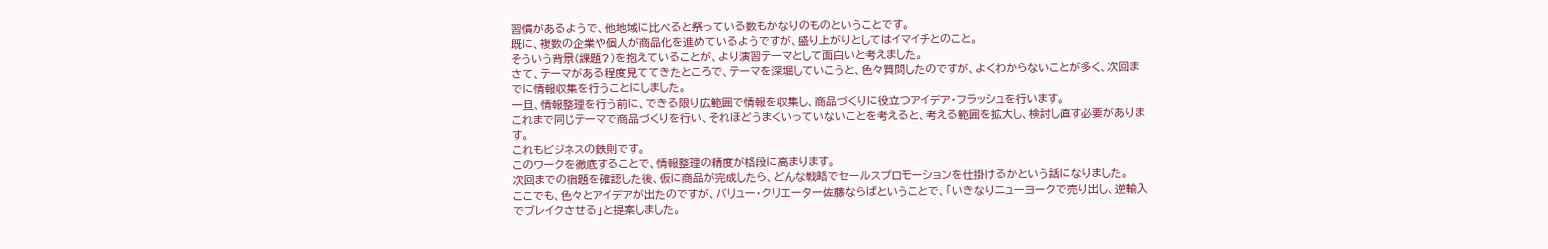習慣があるようで、他地域に比べると祭っている数もかなりのものということです。
既に、複数の企業や個人が商品化を進めているようですが、盛り上がりとしてはイマイチとのこと。
そういう背景(課題?)を抱えていることが、より演習テーマとして面白いと考えました。
さて、テーマがある程度見ててきたところで、テーマを深堀していこうと、色々質問したのですが、よくわからないことが多く、次回までに情報収集を行うことにしました。
一旦、情報整理を行う前に、できる限り広範囲で情報を収集し、商品づくりに役立つアイデア・フラッシュを行います。
これまで同じテーマで商品づくりを行い、それほどうまくいっていないことを考えると、考える範囲を拡大し、検討し直す必要があります。
これもビジネスの鉄則です。
このワークを徹底することで、情報整理の精度が格段に高まります。
次回までの宿題を確認した後、仮に商品が完成したら、どんな戦略でセールスプロモーションを仕掛けるかという話になりました。
ここでも、色々とアイデアが出たのですが、バリュー・クリエーター佐藤ならばということで、「いきなりニューヨークで売り出し、逆輸入でブレイクさせる」と提案しました。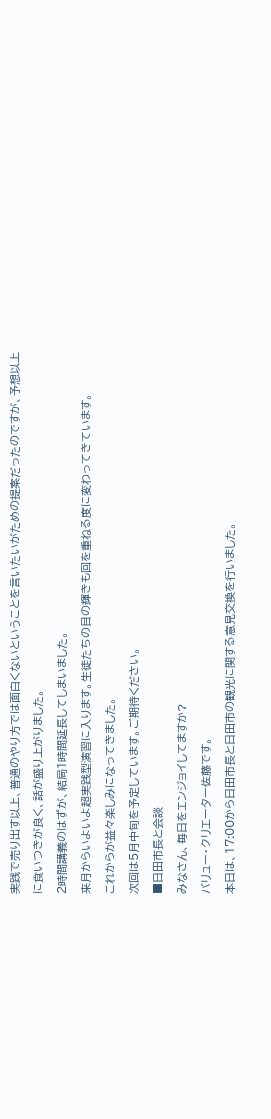実践で売り出す以上、普通のやり方では面白くないということを言いたいがための提案だったのですが、予想以上に食いつきが良く、話が盛り上がりました。
2時間講義のはずが、結局1時間延長してしまいました。
来月からいよいよ超実践型演習に入ります。生徒たちの目の輝きも回を重ねる度に変わってきています。
これからが益々楽しみになってきました。
次回は5月中旬を予定しています。ご期待ください。
■日田市長と会談
みなさん、毎日をエンジョイしてますか?
バリュー・クリエーター佐藤です。
本日は、17:00から日田市長と日田市の観光に関する意見交換を行いました。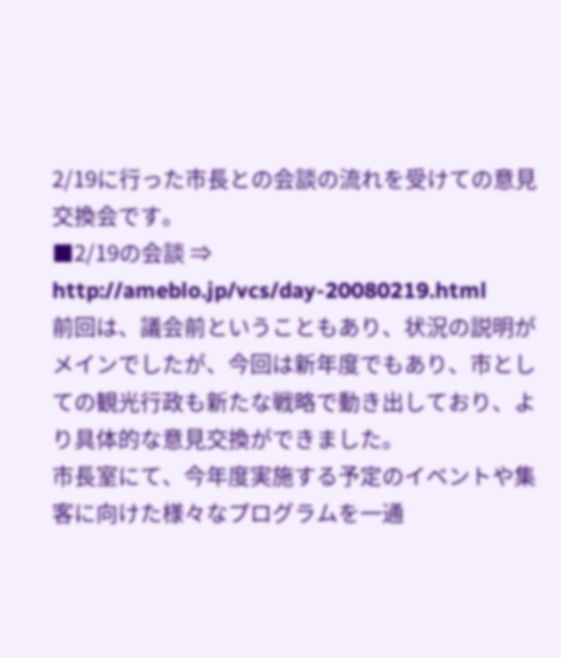2/19に行った市長との会談の流れを受けての意見交換会です。
■2/19の会談 ⇒ http://ameblo.jp/vcs/day-20080219.html
前回は、議会前ということもあり、状況の説明がメインでしたが、今回は新年度でもあり、市としての観光行政も新たな戦略で動き出しており、より具体的な意見交換ができました。
市長室にて、今年度実施する予定のイベントや集客に向けた様々なプログラムを一通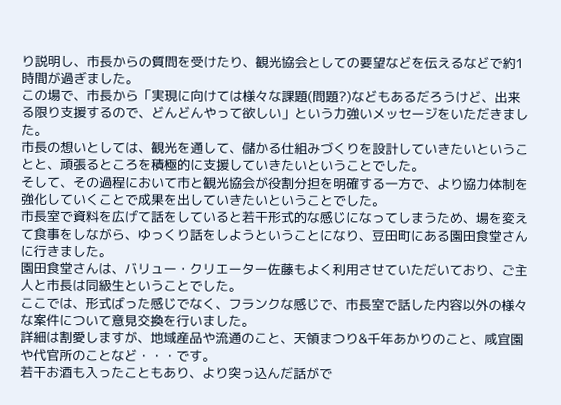り説明し、市長からの質問を受けたり、観光協会としての要望などを伝えるなどで約1時間が過ぎました。
この場で、市長から「実現に向けては様々な課題(問題?)などもあるだろうけど、出来る限り支援するので、どんどんやって欲しい」という力強いメッセージをいただきました。
市長の想いとしては、観光を通して、儲かる仕組みづくりを設計していきたいということと、頑張るところを積極的に支援していきたいということでした。
そして、その過程において市と観光協会が役割分担を明確する一方で、より協力体制を強化していくことで成果を出していきたいということでした。
市長室で資料を広げて話をしていると若干形式的な感じになってしまうため、場を変えて食事をしながら、ゆっくり話をしようということになり、豆田町にある園田食堂さんに行きました。
園田食堂さんは、バリュー・クリエーター佐藤もよく利用させていただいており、ご主人と市長は同級生ということでした。
ここでは、形式ばった感じでなく、フランクな感じで、市長室で話した内容以外の様々な案件について意見交換を行いました。
詳細は割愛しますが、地域産品や流通のこと、天領まつり&千年あかりのこと、咸宜園や代官所のことなど・・・です。
若干お酒も入ったこともあり、より突っ込んだ話がで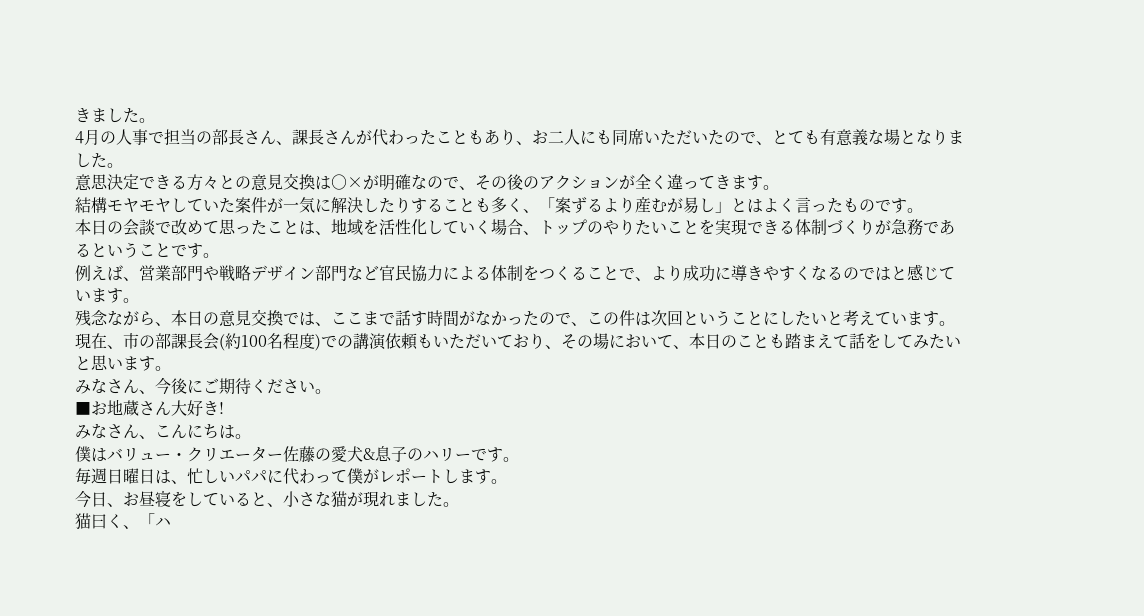きました。
4月の人事で担当の部長さん、課長さんが代わったこともあり、お二人にも同席いただいたので、とても有意義な場となりました。
意思決定できる方々との意見交換は○×が明確なので、その後のアクションが全く違ってきます。
結構モヤモヤしていた案件が一気に解決したりすることも多く、「案ずるより産むが易し」とはよく言ったものです。
本日の会談で改めて思ったことは、地域を活性化していく場合、トップのやりたいことを実現できる体制づくりが急務であるということです。
例えば、営業部門や戦略デザイン部門など官民協力による体制をつくることで、より成功に導きやすくなるのではと感じています。
残念ながら、本日の意見交換では、ここまで話す時間がなかったので、この件は次回ということにしたいと考えています。
現在、市の部課長会(約100名程度)での講演依頼もいただいており、その場において、本日のことも踏まえて話をしてみたいと思います。
みなさん、今後にご期待ください。
■お地蔵さん大好き!
みなさん、こんにちは。
僕はバリュー・クリエーター佐藤の愛犬&息子のハリーです。
毎週日曜日は、忙しいパパに代わって僕がレポートします。
今日、お昼寝をしていると、小さな猫が現れました。
猫曰く、「ハ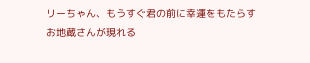リーちゃん、もうすぐ君の前に幸運をもたらすお地蔵さんが現れる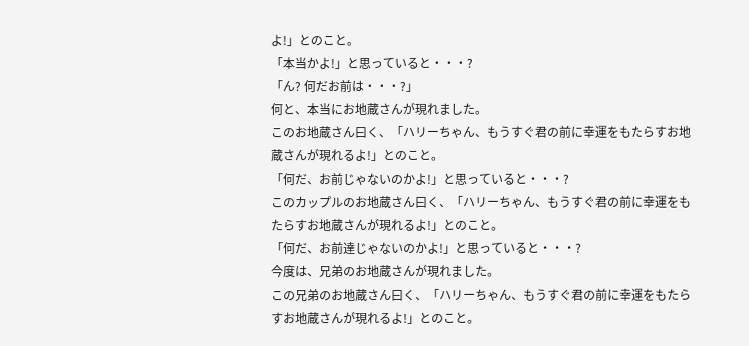よ!」とのこと。
「本当かよ!」と思っていると・・・?
「ん? 何だお前は・・・?」
何と、本当にお地蔵さんが現れました。
このお地蔵さん曰く、「ハリーちゃん、もうすぐ君の前に幸運をもたらすお地蔵さんが現れるよ!」とのこと。
「何だ、お前じゃないのかよ!」と思っていると・・・?
このカップルのお地蔵さん曰く、「ハリーちゃん、もうすぐ君の前に幸運をもたらすお地蔵さんが現れるよ!」とのこと。
「何だ、お前達じゃないのかよ!」と思っていると・・・?
今度は、兄弟のお地蔵さんが現れました。
この兄弟のお地蔵さん曰く、「ハリーちゃん、もうすぐ君の前に幸運をもたらすお地蔵さんが現れるよ!」とのこと。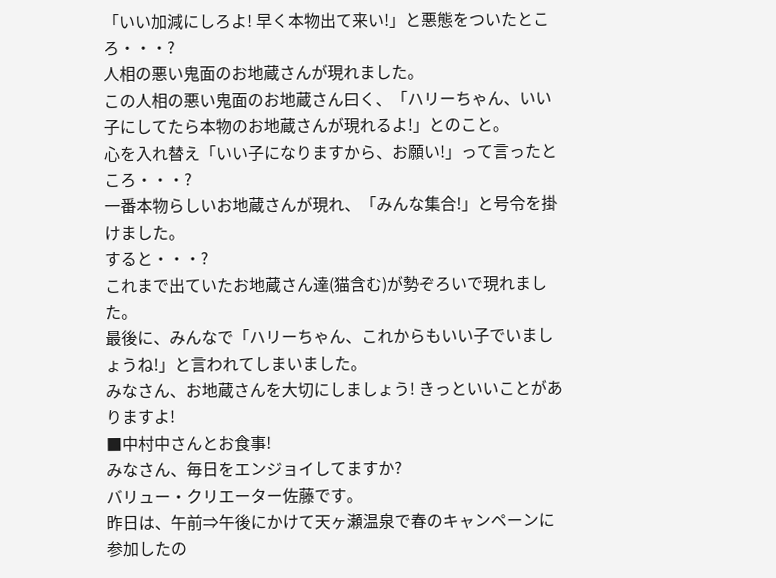「いい加減にしろよ! 早く本物出て来い!」と悪態をついたところ・・・?
人相の悪い鬼面のお地蔵さんが現れました。
この人相の悪い鬼面のお地蔵さん曰く、「ハリーちゃん、いい子にしてたら本物のお地蔵さんが現れるよ!」とのこと。
心を入れ替え「いい子になりますから、お願い!」って言ったところ・・・?
一番本物らしいお地蔵さんが現れ、「みんな集合!」と号令を掛けました。
すると・・・?
これまで出ていたお地蔵さん達(猫含む)が勢ぞろいで現れました。
最後に、みんなで「ハリーちゃん、これからもいい子でいましょうね!」と言われてしまいました。
みなさん、お地蔵さんを大切にしましょう! きっといいことがありますよ!
■中村中さんとお食事!
みなさん、毎日をエンジョイしてますか?
バリュー・クリエーター佐藤です。
昨日は、午前⇒午後にかけて天ヶ瀬温泉で春のキャンペーンに参加したの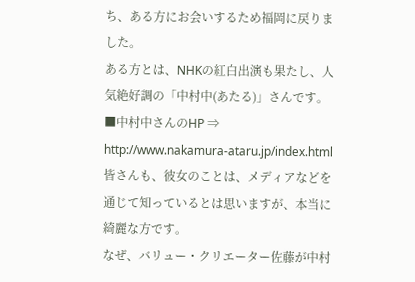ち、ある方にお会いするため福岡に戻りました。
ある方とは、NHKの紅白出演も果たし、人気絶好調の「中村中(あたる)」さんです。
■中村中さんのHP ⇒ http://www.nakamura-ataru.jp/index.html
皆さんも、彼女のことは、メディアなどを通じて知っているとは思いますが、本当に綺麗な方です。
なぜ、バリュー・クリエーター佐藤が中村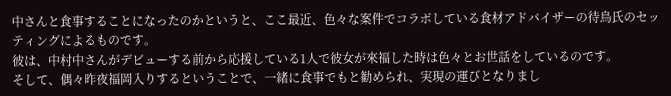中さんと食事することになったのかというと、ここ最近、色々な案件でコラボしている食材アドバイザーの待鳥氏のセッティングによるものです。
彼は、中村中さんがデビューする前から応援している1人で彼女が來福した時は色々とお世話をしているのです。
そして、偶々昨夜福岡入りするということで、一緒に食事でもと勧められ、実現の運びとなりまし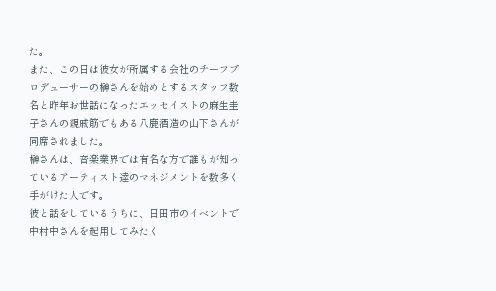た。
また、この日は彼女が所属する会社のチーフプロデューサーの榊さんを始めとするスタッフ数名と昨年お世話になったエッセイストの麻生圭子さんの親戚筋でもある八鹿酒造の山下さんが同席されました。
榊さんは、音楽業界では有名な方で誰もが知っているアーティスト達のマネジメントを数多く手がけた人です。
彼と話をしているうちに、日田市のイベントで中村中さんを起用してみたく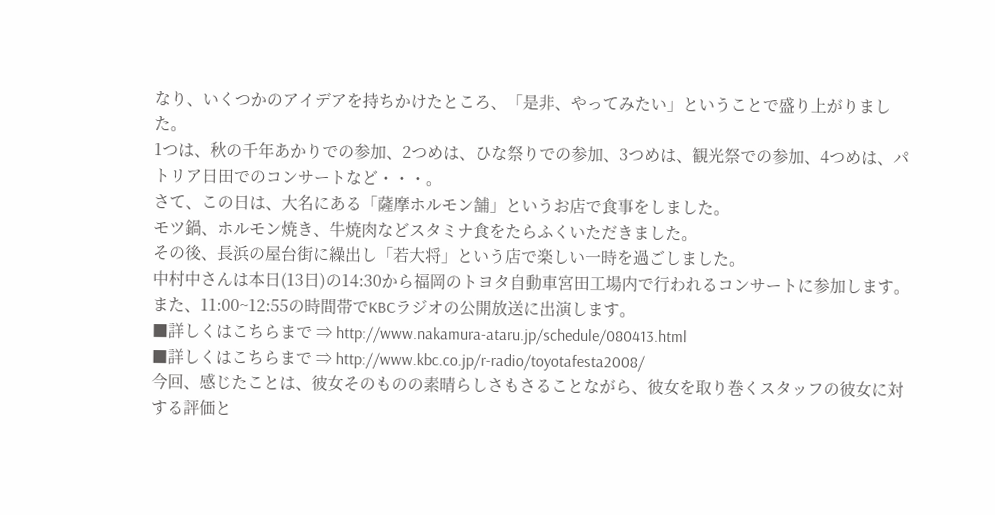なり、いくつかのアイデアを持ちかけたところ、「是非、やってみたい」ということで盛り上がりました。
1つは、秋の千年あかりでの参加、2つめは、ひな祭りでの参加、3つめは、観光祭での参加、4つめは、パトリア日田でのコンサートなど・・・。
さて、この日は、大名にある「薩摩ホルモン舗」というお店で食事をしました。
モツ鍋、ホルモン焼き、牛焼肉などスタミナ食をたらふくいただきました。
その後、長浜の屋台街に繰出し「若大将」という店で楽しい一時を過ごしました。
中村中さんは本日(13日)の14:30から福岡のトヨタ自動車宮田工場内で行われるコンサートに参加します。
また、11:00~12:55の時間帯でKBCラジオの公開放送に出演します。
■詳しくはこちらまで ⇒ http://www.nakamura-ataru.jp/schedule/080413.html
■詳しくはこちらまで ⇒ http://www.kbc.co.jp/r-radio/toyotafesta2008/
今回、感じたことは、彼女そのものの素晴らしさもさることながら、彼女を取り巻くスタッフの彼女に対する評価と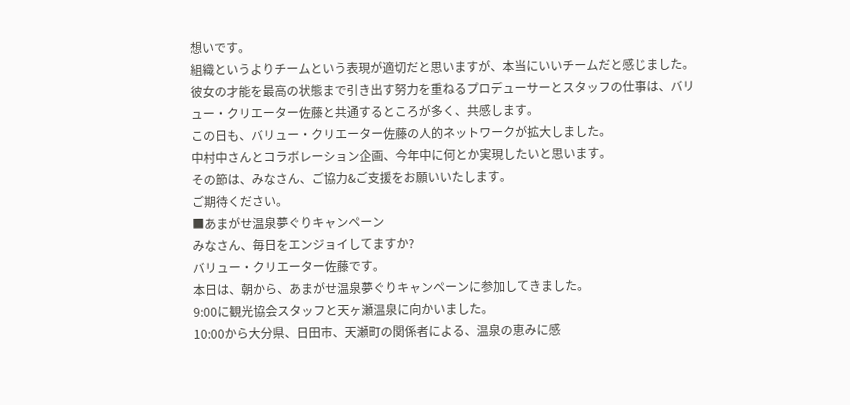想いです。
組織というよりチームという表現が適切だと思いますが、本当にいいチームだと感じました。
彼女の才能を最高の状態まで引き出す努力を重ねるプロデューサーとスタッフの仕事は、バリュー・クリエーター佐藤と共通するところが多く、共感します。
この日も、バリュー・クリエーター佐藤の人的ネットワークが拡大しました。
中村中さんとコラボレーション企画、今年中に何とか実現したいと思います。
その節は、みなさん、ご協力&ご支援をお願いいたします。
ご期待ください。
■あまがせ温泉夢ぐりキャンペーン
みなさん、毎日をエンジョイしてますか?
バリュー・クリエーター佐藤です。
本日は、朝から、あまがせ温泉夢ぐりキャンペーンに参加してきました。
9:00に観光協会スタッフと天ヶ瀬温泉に向かいました。
10:00から大分県、日田市、天瀬町の関係者による、温泉の恵みに感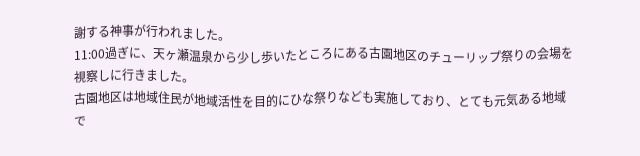謝する神事が行われました。
11:00過ぎに、天ヶ瀬温泉から少し歩いたところにある古園地区のチューリップ祭りの会場を視察しに行きました。
古園地区は地域住民が地域活性を目的にひな祭りなども実施しており、とても元気ある地域で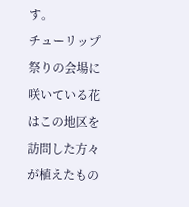す。
チューリップ祭りの会場に咲いている花はこの地区を訪問した方々が植えたもの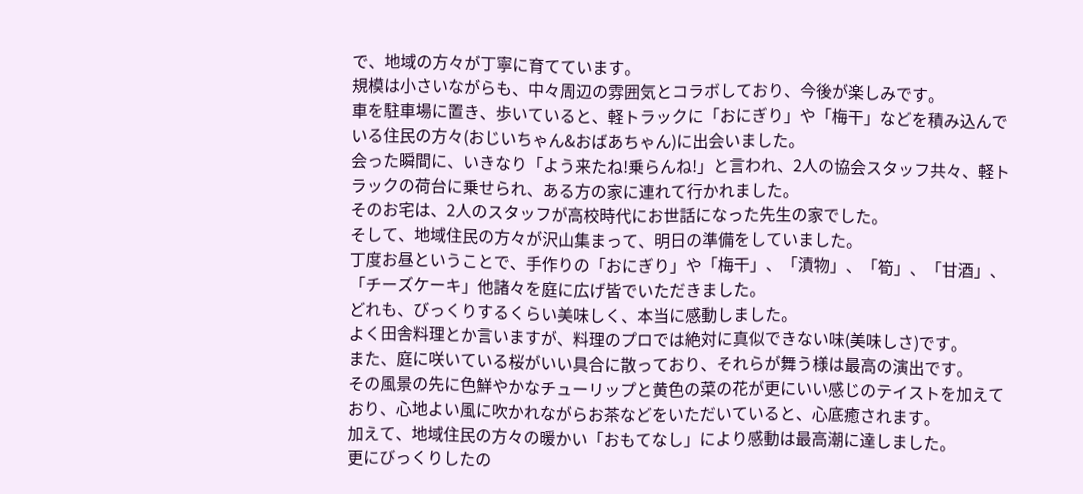で、地域の方々が丁寧に育てています。
規模は小さいながらも、中々周辺の雰囲気とコラボしており、今後が楽しみです。
車を駐車場に置き、歩いていると、軽トラックに「おにぎり」や「梅干」などを積み込んでいる住民の方々(おじいちゃん&おばあちゃん)に出会いました。
会った瞬間に、いきなり「よう来たね!乗らんね!」と言われ、2人の協会スタッフ共々、軽トラックの荷台に乗せられ、ある方の家に連れて行かれました。
そのお宅は、2人のスタッフが高校時代にお世話になった先生の家でした。
そして、地域住民の方々が沢山集まって、明日の準備をしていました。
丁度お昼ということで、手作りの「おにぎり」や「梅干」、「漬物」、「筍」、「甘酒」、「チーズケーキ」他諸々を庭に広げ皆でいただきました。
どれも、びっくりするくらい美味しく、本当に感動しました。
よく田舎料理とか言いますが、料理のプロでは絶対に真似できない味(美味しさ)です。
また、庭に咲いている桜がいい具合に散っており、それらが舞う様は最高の演出です。
その風景の先に色鮮やかなチューリップと黄色の菜の花が更にいい感じのテイストを加えており、心地よい風に吹かれながらお茶などをいただいていると、心底癒されます。
加えて、地域住民の方々の暖かい「おもてなし」により感動は最高潮に達しました。
更にびっくりしたの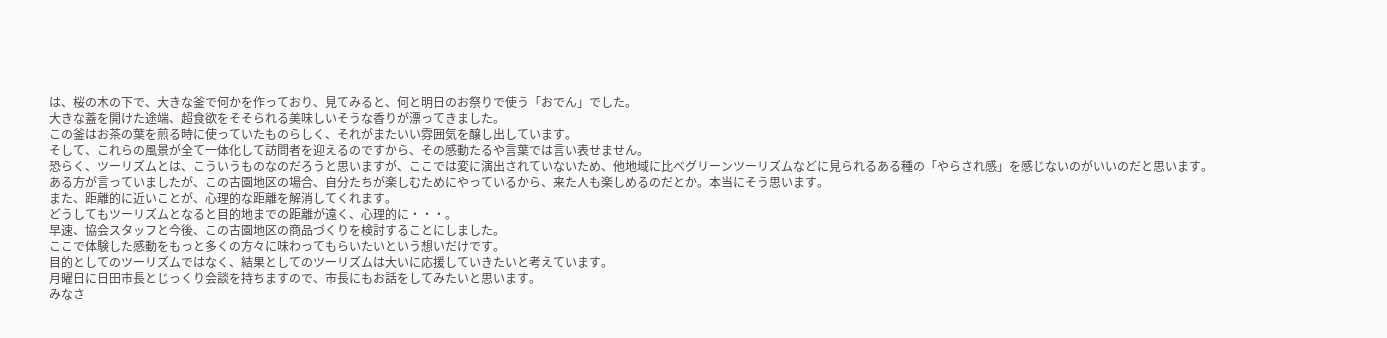は、桜の木の下で、大きな釜で何かを作っており、見てみると、何と明日のお祭りで使う「おでん」でした。
大きな蓋を開けた途端、超食欲をそそられる美味しいそうな香りが漂ってきました。
この釜はお茶の葉を煎る時に使っていたものらしく、それがまたいい雰囲気を醸し出しています。
そして、これらの風景が全て一体化して訪問者を迎えるのですから、その感動たるや言葉では言い表せません。
恐らく、ツーリズムとは、こういうものなのだろうと思いますが、ここでは変に演出されていないため、他地域に比べグリーンツーリズムなどに見られるある種の「やらされ感」を感じないのがいいのだと思います。
ある方が言っていましたが、この古園地区の場合、自分たちが楽しむためにやっているから、来た人も楽しめるのだとか。本当にそう思います。
また、距離的に近いことが、心理的な距離を解消してくれます。
どうしてもツーリズムとなると目的地までの距離が遠く、心理的に・・・。
早速、協会スタッフと今後、この古園地区の商品づくりを検討することにしました。
ここで体験した感動をもっと多くの方々に味わってもらいたいという想いだけです。
目的としてのツーリズムではなく、結果としてのツーリズムは大いに応援していきたいと考えています。
月曜日に日田市長とじっくり会談を持ちますので、市長にもお話をしてみたいと思います。
みなさ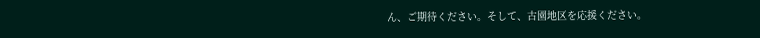ん、ご期待ください。そして、古園地区を応援ください。